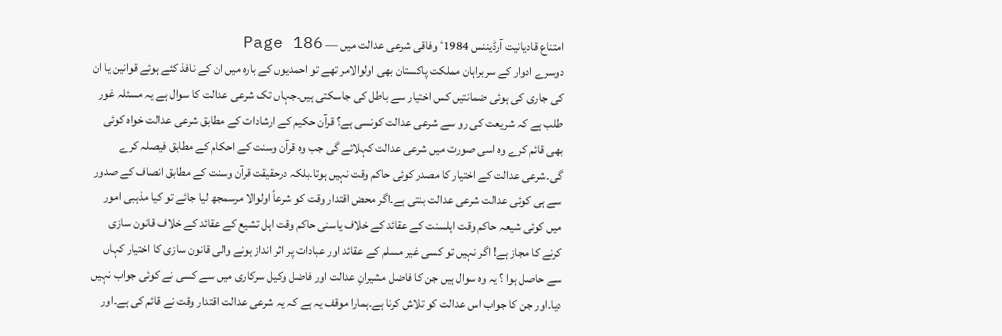امتناع قادیانیت آرڈیننس 1984ٴ وفاقی شرعی عدالت میں — Page 186
دوسرے ادوار کے سربراہان مملکت پاکستان بھی اولوالامر تھے تو احمدیوں کے بارہ میں ان کے نافذ کئے ہوئے قوانین یا ان کی جاری کی ہوئی ضمانتیں کس اختیار سے باطل کی جاسکتی ہیں۔جہاں تک شرعی عدالت کا سوال ہے یہ مسئلہ غور طلب ہے کہ شریعت کی رو سے شرعی عدالت کونسی ہے؟ قرآن حکیم کے ارشادات کے مطابق شرعی عدالت خواہ کوئی بھی قائم کرے وہ اسی صورت میں شرعی عدالت کہلائے گی جب وہ قرآن وسنت کے احکام کے مطابق فیصلہ کرے گی۔شرعی عدالت کے اختیار کا مصدر کوئی حاکم وقت نہیں ہوتا۔بلکہ درحقیقت قرآن وسنت کے مطابق انصاف کے صدور سے ہی کوئی عدالت شرعی عدالت بنتی ہے۔اگر محض اقتدار وقت کو شرعاً اولوالا مرسمجھ لیا جائے تو کیا مذہبی امور میں کوئی شیعہ حاکم وقت اہلسنت کے عقائد کے خلاف یاسنی حاکم وقت اہل تشیع کے عقائد کے خلاف قانون سازی کرنے کا مجاز ہے! اگر نہیں تو کسی غیر مسلم کے عقائد اور عبادات پر اثر انداز ہونے والی قانون سازی کا اختیار کہاں سے حاصل ہوا ؟ یہ وہ سوال ہیں جن کا فاضل مشیرانِ عدالت اور فاضل وکیل سرکاری میں سے کسی نے کوئی جواب نہیں دیا۔اور جن کا جواب اس عدالت کو تلاش کرنا ہے۔ہمارا موقف یہ ہے کہ یہ شرعی عدالت اقتدار وقت نے قائم کی ہے۔اور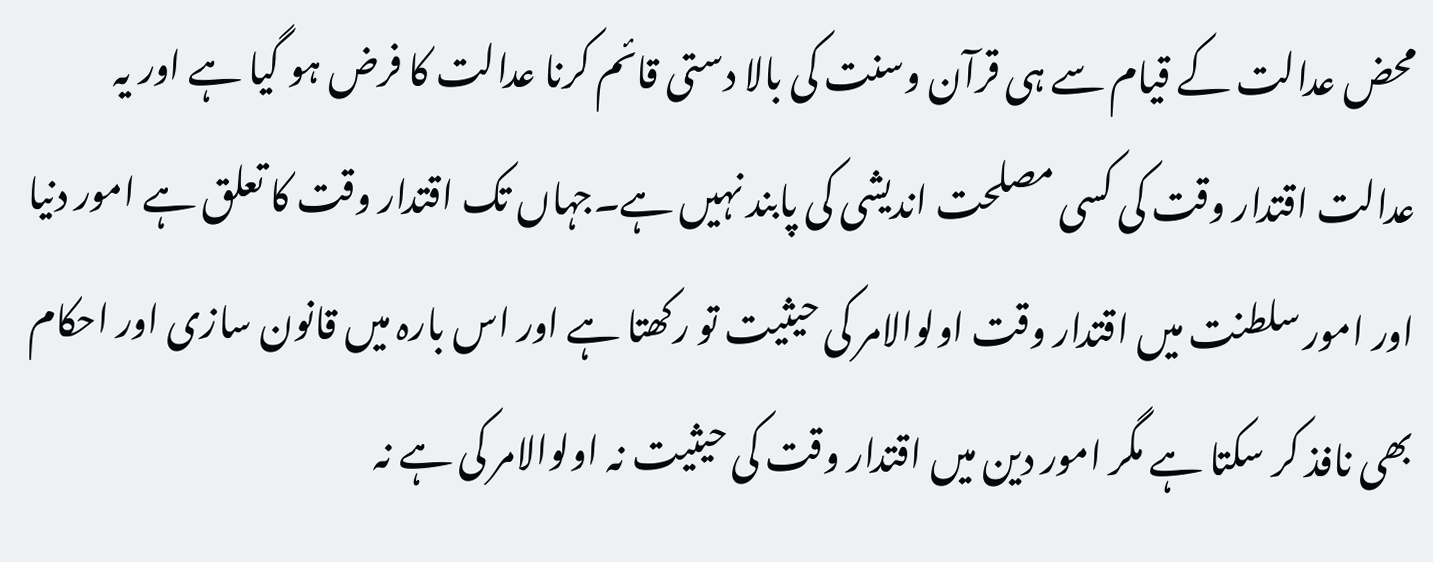محض عدالت کے قیام سے ہی قرآن وسنت کی بالا دستی قائم کرنا عدالت کا فرض ہو گیا ہے اور یہ عدالت اقتدار وقت کی کسی مصلحت اندیشی کی پابند نہیں ہے۔جہاں تک اقتدار وقت کا تعلق ہے امور دنیا اور امور سلطنت میں اقتدار وقت اولوالامر کی حیثیت تو رکھتا ہے اور اس بارہ میں قانون سازی اور احکام بھی نافذ کر سکتا ہے مگر امور دین میں اقتدار وقت کی حیثیت نہ اولوالامر کی ہے نہ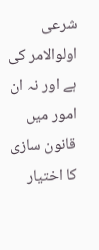شرعی اولوالامر کی ہے اور نہ ان امور میں قانون سازی کا اختیار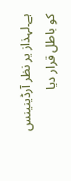ہے۔لہذاز یر نظر آرڈینینس کو باطل قرار دیا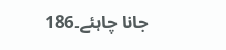جانا چاہئے۔186